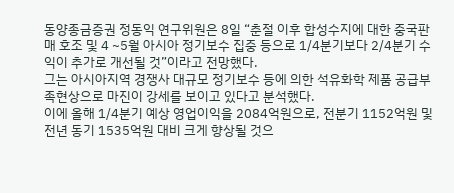동양종금증권 정동익 연구위원은 8일 “춘절 이후 합성수지에 대한 중국판매 호조 및 4 ~5월 아시아 정기보수 집중 등으로 1/4분기보다 2/4분기 수익이 추가로 개선될 것”이라고 전망했다.
그는 아시아지역 경쟁사 대규모 정기보수 등에 의한 석유화학 제품 공급부족현상으로 마진이 강세를 보이고 있다고 분석했다.
이에 올해 1/4분기 예상 영업이익을 2084억원으로, 전분기 1152억원 및 전년 동기 1535억원 대비 크게 향상될 것으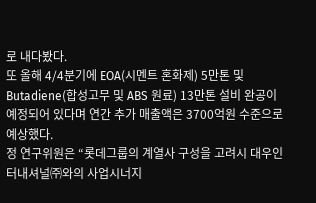로 내다봤다.
또 올해 4/4분기에 EOA(시멘트 혼화제) 5만톤 및 Butadiene(합성고무 및 ABS 원료) 13만톤 설비 완공이 예정되어 있다며 연간 추가 매출액은 3700억원 수준으로 예상했다.
정 연구위원은 “롯데그룹의 계열사 구성을 고려시 대우인터내셔널㈜와의 사업시너지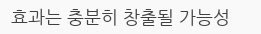효과는 충분히 창출될 가능성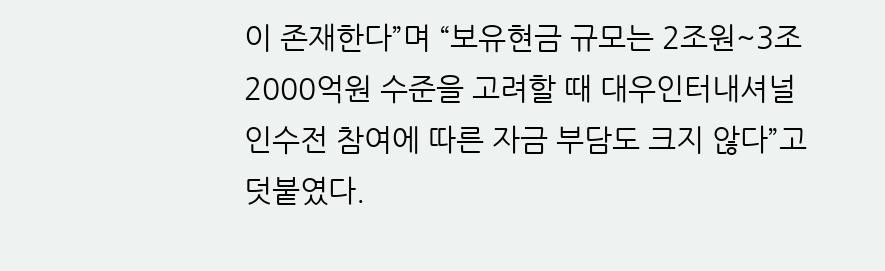이 존재한다”며 “보유현금 규모는 2조원~3조2000억원 수준을 고려할 때 대우인터내셔널인수전 참여에 따른 자금 부담도 크지 않다”고 덧붙였다.